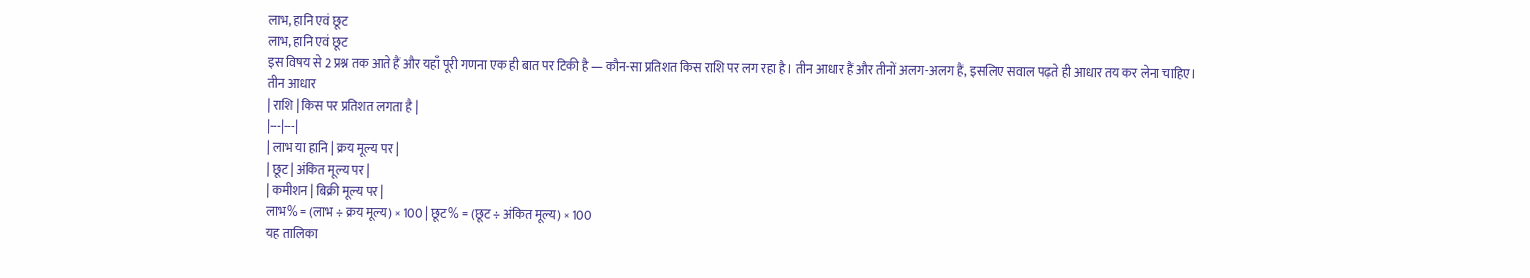लाभ, हानि एवं छूट
लाभ, हानि एवं छूट
इस विषय से 2 प्रश्न तक आते हैं और यहाँ पूरी गणना एक ही बात पर टिकी है — कौन-सा प्रतिशत किस राशि पर लग रहा है। तीन आधार हैं और तीनों अलग-अलग हैं, इसलिए सवाल पढ़ते ही आधार तय कर लेना चाहिए।
तीन आधार
| राशि | किस पर प्रतिशत लगता है |
|---|---|
| लाभ या हानि | क्रय मूल्य पर |
| छूट | अंकित मूल्य पर |
| कमीशन | बिक्री मूल्य पर |
लाभ% = (लाभ ÷ क्रय मूल्य) × 100 | छूट% = (छूट ÷ अंकित मूल्य) × 100
यह तालिका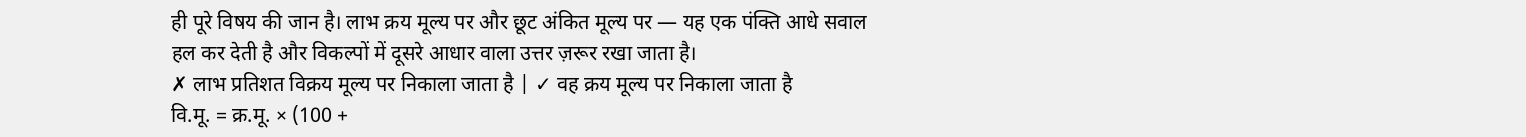ही पूरे विषय की जान है। लाभ क्रय मूल्य पर और छूट अंकित मूल्य पर — यह एक पंक्ति आधे सवाल हल कर देती है और विकल्पों में दूसरे आधार वाला उत्तर ज़रूर रखा जाता है।
✗ लाभ प्रतिशत विक्रय मूल्य पर निकाला जाता है | ✓ वह क्रय मूल्य पर निकाला जाता है
वि.मू. = क्र.मू. × (100 +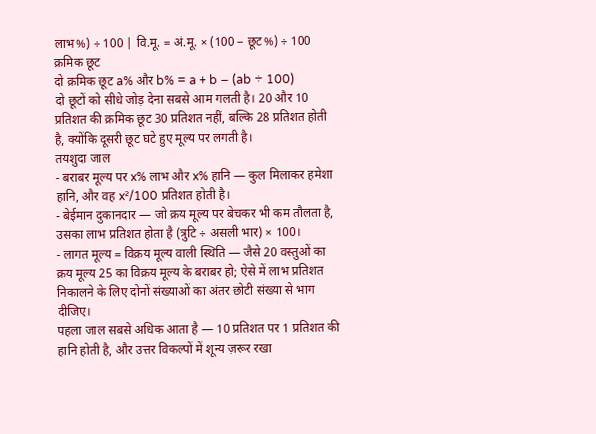लाभ%) ÷ 100 | वि.मू. = अं.मू. × (100 − छूट%) ÷ 100
क्रमिक छूट
दो क्रमिक छूट a% और b% = a + b − (ab ÷ 100)
दो छूटों को सीधे जोड़ देना सबसे आम गलती है। 20 और 10 प्रतिशत की क्रमिक छूट 30 प्रतिशत नहीं, बल्कि 28 प्रतिशत होती है, क्योंकि दूसरी छूट घटे हुए मूल्य पर लगती है।
तयशुदा जाल
- बराबर मूल्य पर x% लाभ और x% हानि — कुल मिलाकर हमेशा हानि, और वह x²/100 प्रतिशत होती है।
- बेईमान दुकानदार — जो क्रय मूल्य पर बेचकर भी कम तौलता है, उसका लाभ प्रतिशत होता है (त्रुटि ÷ असली भार) × 100।
- लागत मूल्य = विक्रय मूल्य वाली स्थिति — जैसे 20 वस्तुओं का क्रय मूल्य 25 का विक्रय मूल्य के बराबर हो; ऐसे में लाभ प्रतिशत निकालने के लिए दोनों संख्याओं का अंतर छोटी संख्या से भाग दीजिए।
पहला जाल सबसे अधिक आता है — 10 प्रतिशत पर 1 प्रतिशत की हानि होती है, और उत्तर विकल्पों में शून्य ज़रूर रखा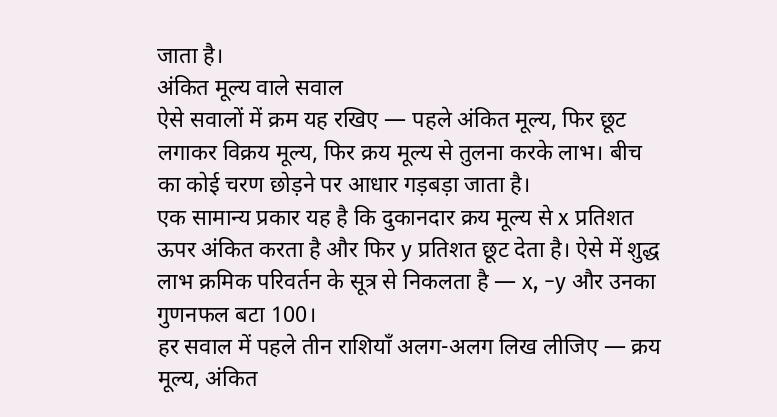जाता है।
अंकित मूल्य वाले सवाल
ऐसे सवालों में क्रम यह रखिए — पहले अंकित मूल्य, फिर छूट लगाकर विक्रय मूल्य, फिर क्रय मूल्य से तुलना करके लाभ। बीच का कोई चरण छोड़ने पर आधार गड़बड़ा जाता है।
एक सामान्य प्रकार यह है कि दुकानदार क्रय मूल्य से x प्रतिशत ऊपर अंकित करता है और फिर y प्रतिशत छूट देता है। ऐसे में शुद्ध लाभ क्रमिक परिवर्तन के सूत्र से निकलता है — x, −y और उनका गुणनफल बटा 100।
हर सवाल में पहले तीन राशियाँ अलग-अलग लिख लीजिए — क्रय मूल्य, अंकित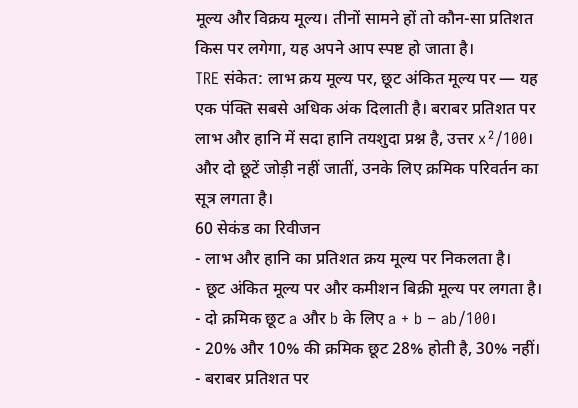मूल्य और विक्रय मूल्य। तीनों सामने हों तो कौन-सा प्रतिशत किस पर लगेगा, यह अपने आप स्पष्ट हो जाता है।
TRE संकेत: लाभ क्रय मूल्य पर, छूट अंकित मूल्य पर — यह एक पंक्ति सबसे अधिक अंक दिलाती है। बराबर प्रतिशत पर लाभ और हानि में सदा हानि तयशुदा प्रश्न है, उत्तर x²/100। और दो छूटें जोड़ी नहीं जातीं, उनके लिए क्रमिक परिवर्तन का सूत्र लगता है।
60 सेकंड का रिवीजन
- लाभ और हानि का प्रतिशत क्रय मूल्य पर निकलता है।
- छूट अंकित मूल्य पर और कमीशन बिक्री मूल्य पर लगता है।
- दो क्रमिक छूट a और b के लिए a + b − ab/100।
- 20% और 10% की क्रमिक छूट 28% होती है, 30% नहीं।
- बराबर प्रतिशत पर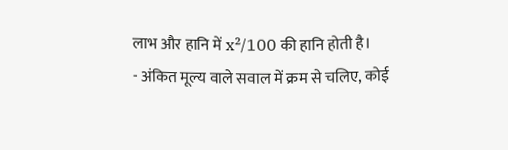लाभ और हानि में x²/100 की हानि होती है।
- अंकित मूल्य वाले सवाल में क्रम से चलिए, कोई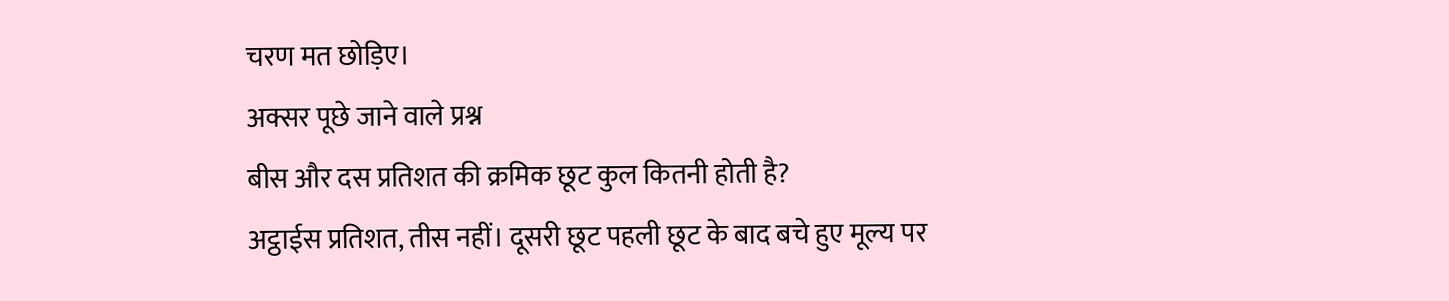चरण मत छोड़िए।
अक्सर पूछे जाने वाले प्रश्न
बीस और दस प्रतिशत की क्रमिक छूट कुल कितनी होती है?
अट्ठाईस प्रतिशत, तीस नहीं। दूसरी छूट पहली छूट के बाद बचे हुए मूल्य पर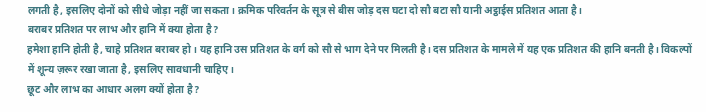लगती है, इसलिए दोनों को सीधे जोड़ा नहीं जा सकता। क्रमिक परिवर्तन के सूत्र से बीस जोड़ दस घटा दो सौ बटा सौ यानी अट्ठाईस प्रतिशत आता है।
बराबर प्रतिशत पर लाभ और हानि में क्या होता है?
हमेशा हानि होती है, चाहे प्रतिशत बराबर हो। यह हानि उस प्रतिशत के वर्ग को सौ से भाग देने पर मिलती है। दस प्रतिशत के मामले में यह एक प्रतिशत की हानि बनती है। विकल्पों में शून्य ज़रूर रखा जाता है, इसलिए सावधानी चाहिए।
छूट और लाभ का आधार अलग क्यों होता है?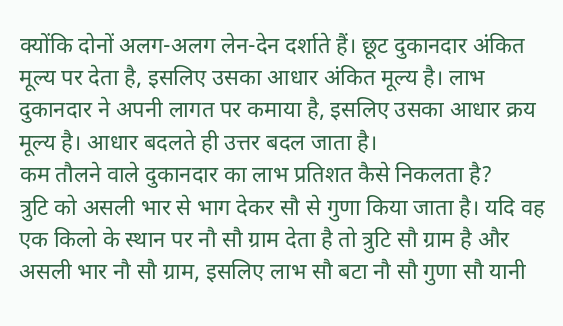क्योंकि दोनों अलग-अलग लेन-देन दर्शाते हैं। छूट दुकानदार अंकित मूल्य पर देता है, इसलिए उसका आधार अंकित मूल्य है। लाभ दुकानदार ने अपनी लागत पर कमाया है, इसलिए उसका आधार क्रय मूल्य है। आधार बदलते ही उत्तर बदल जाता है।
कम तौलने वाले दुकानदार का लाभ प्रतिशत कैसे निकलता है?
त्रुटि को असली भार से भाग देकर सौ से गुणा किया जाता है। यदि वह एक किलो के स्थान पर नौ सौ ग्राम देता है तो त्रुटि सौ ग्राम है और असली भार नौ सौ ग्राम, इसलिए लाभ सौ बटा नौ सौ गुणा सौ यानी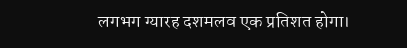लगभग ग्यारह दशमलव एक प्रतिशत होगा।